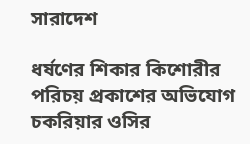সারাদেশ

ধর্ষণের শিকার কিশোরীর পরিচয় প্রকাশের অভিযোগ চকরিয়ার ওসির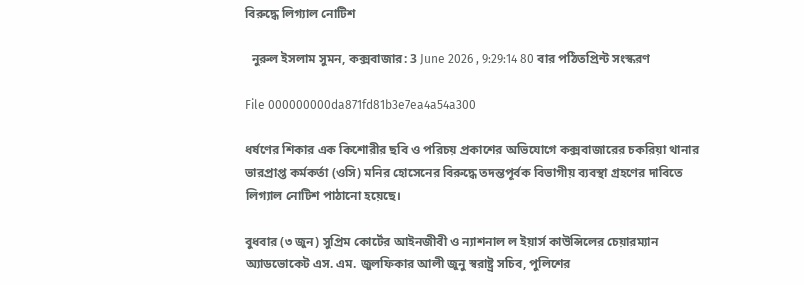বিরুদ্ধে লিগ্যাল নোটিশ

  নুরুল ইসলাম সুমন, কক্সবাজার: 3 June 2026 , 9:29:14 80 বার পঠিতপ্রিন্ট সংস্করণ

File 000000000da871fd81b3e7ea4a54a300

ধর্ষণের শিকার এক কিশোরীর ছবি ও পরিচয় প্রকাশের অভিযোগে কক্সবাজারের চকরিয়া থানার ভারপ্রাপ্ত কর্মকর্তা (ওসি) মনির হোসেনের বিরুদ্ধে তদন্তপূর্বক বিভাগীয় ব্যবস্থা গ্রহণের দাবিতে লিগ্যাল নোটিশ পাঠানো হয়েছে।

বুধবার (৩ জুন) সুপ্রিম কোর্টের আইনজীবী ও ন্যাশনাল ল ইয়ার্স কাউন্সিলের চেয়ারম্যান অ্যাডভোকেট এস. এম. জুলফিকার আলী জুনু স্বরাষ্ট্র সচিব, পুলিশের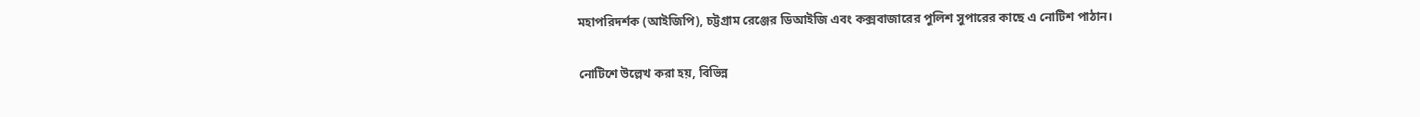মহাপরিদর্শক (আইজিপি), চট্টগ্রাম রেঞ্জের ডিআইজি এবং কক্সবাজারের পুলিশ সুপারের কাছে এ নোটিশ পাঠান।

নোটিশে উল্লেখ করা হয়, বিভিন্ন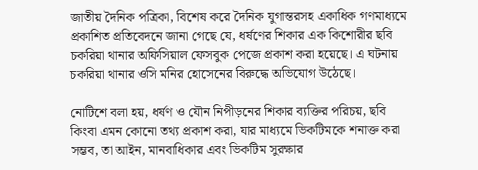জাতীয় দৈনিক পত্রিকা, বিশেষ করে দৈনিক যুগান্তরসহ একাধিক গণমাধ্যমে প্রকাশিত প্রতিবেদনে জানা গেছে যে, ধর্ষণের শিকার এক কিশোরীর ছবি চকরিয়া থানার অফিসিয়াল ফেসবুক পেজে প্রকাশ করা হয়েছে। এ ঘটনায় চকরিয়া থানার ওসি মনির হোসেনের বিরুদ্ধে অভিযোগ উঠেছে।

নোটিশে বলা হয়, ধর্ষণ ও যৌন নিপীড়নের শিকার ব্যক্তির পরিচয়, ছবি কিংবা এমন কোনো তথ্য প্রকাশ করা, যার মাধ্যমে ভিকটিমকে শনাক্ত করা সম্ভব, তা আইন, মানবাধিকার এবং ভিকটিম সুরক্ষার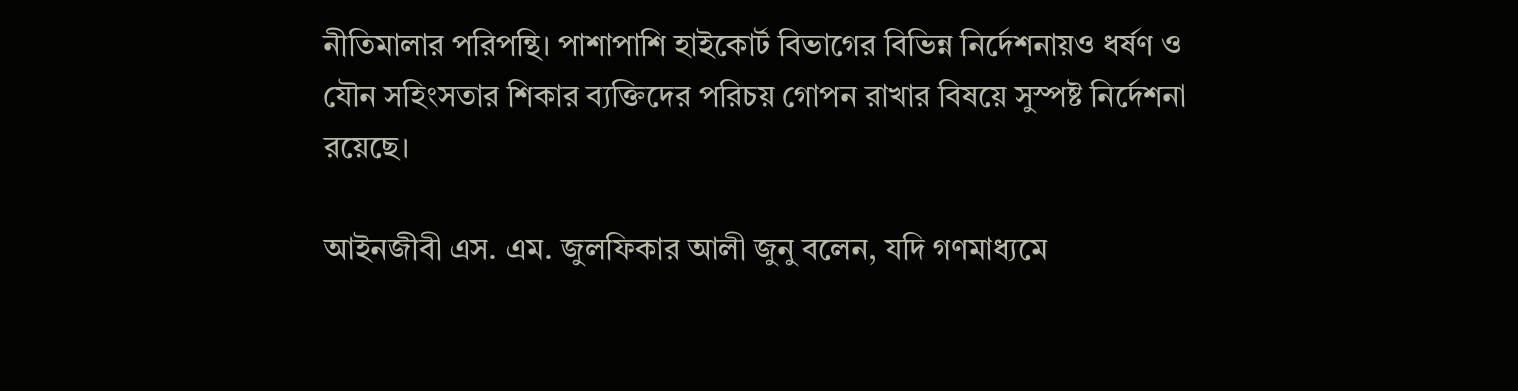নীতিমালার পরিপন্থি। পাশাপাশি হাইকোর্ট বিভাগের বিভিন্ন নির্দেশনায়ও ধর্ষণ ও যৌন সহিংসতার শিকার ব্যক্তিদের পরিচয় গোপন রাখার বিষয়ে সুস্পষ্ট নির্দেশনা রয়েছে।

আইনজীবী এস. এম. জুলফিকার আলী জুনু বলেন, যদি গণমাধ্যমে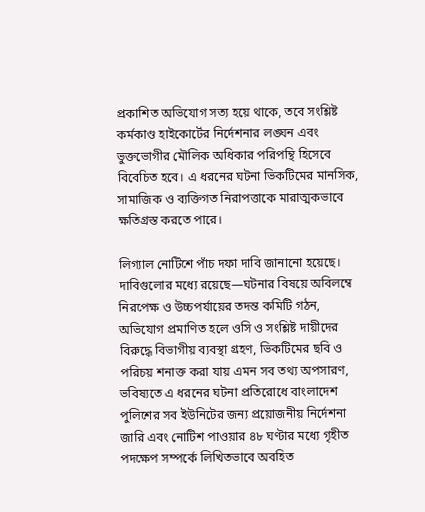প্রকাশিত অভিযোগ সত্য হয়ে থাকে, তবে সংশ্লিষ্ট কর্মকাণ্ড হাইকোর্টের নির্দেশনার লঙ্ঘন এবং ভুক্তভোগীর মৌলিক অধিকার পরিপন্থি হিসেবে বিবেচিত হবে। এ ধরনের ঘটনা ভিকটিমের মানসিক, সামাজিক ও ব্যক্তিগত নিরাপত্তাকে মারাত্মকভাবে ক্ষতিগ্রস্ত করতে পারে।

লিগ্যাল নোটিশে পাঁচ দফা দাবি জানানো হয়েছে। দাবিগুলোর মধ্যে রয়েছে—ঘটনার বিষয়ে অবিলম্বে নিরপেক্ষ ও উচ্চপর্যায়ের তদন্ত কমিটি গঠন, অভিযোগ প্রমাণিত হলে ওসি ও সংশ্লিষ্ট দায়ীদের বিরুদ্ধে বিভাগীয় ব্যবস্থা গ্রহণ, ভিকটিমের ছবি ও পরিচয় শনাক্ত করা যায় এমন সব তথ্য অপসারণ, ভবিষ্যতে এ ধরনের ঘটনা প্রতিরোধে বাংলাদেশ পুলিশের সব ইউনিটের জন্য প্রয়োজনীয় নির্দেশনা জারি এবং নোটিশ পাওয়ার ৪৮ ঘণ্টার মধ্যে গৃহীত পদক্ষেপ সম্পর্কে লিখিতভাবে অবহিত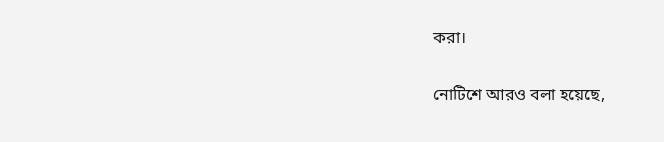করা।

নোটিশে আরও বলা হয়েছে,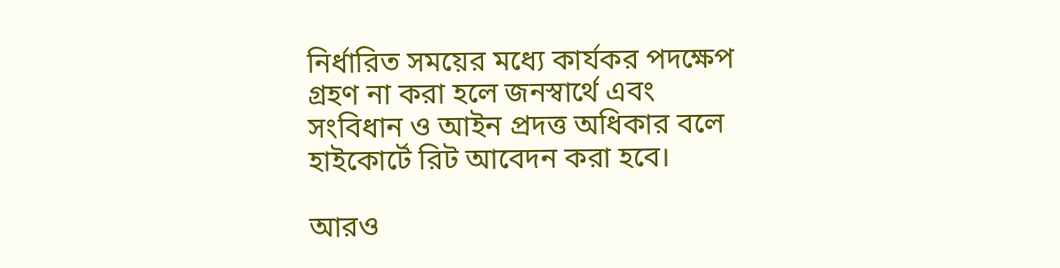নির্ধারিত সময়ের মধ্যে কার্যকর পদক্ষেপ গ্রহণ না করা হলে জনস্বার্থে এবং সংবিধান ও আইন প্রদত্ত অধিকার বলে হাইকোর্টে রিট আবেদন করা হবে।

আরও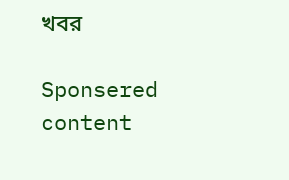খবর

Sponsered content